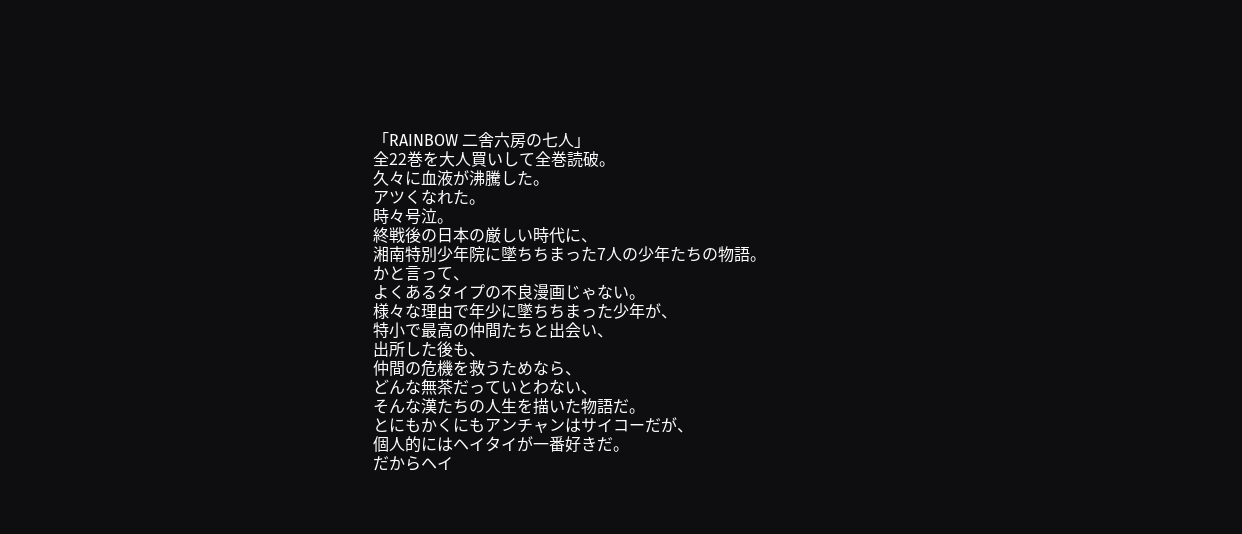「RAINBOW 二舎六房の七人」
全22巻を大人買いして全巻読破。
久々に血液が沸騰した。
アツくなれた。
時々号泣。
終戦後の日本の厳しい時代に、
湘南特別少年院に墜ちちまった7人の少年たちの物語。
かと言って、
よくあるタイプの不良漫画じゃない。
様々な理由で年少に墜ちちまった少年が、
特小で最高の仲間たちと出会い、
出所した後も、
仲間の危機を救うためなら、
どんな無茶だっていとわない、
そんな漢たちの人生を描いた物語だ。
とにもかくにもアンチャンはサイコーだが、
個人的にはヘイタイが一番好きだ。
だからヘイ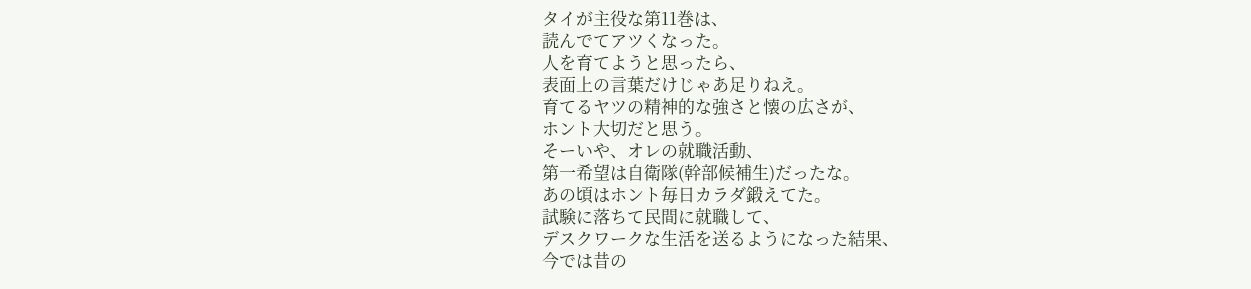タイが主役な第11巻は、
読んでてアツくなった。
人を育てようと思ったら、
表面上の言葉だけじゃあ足りねえ。
育てるヤツの精神的な強さと懐の広さが、
ホント大切だと思う。
そーいや、オレの就職活動、
第一希望は自衛隊(幹部候補生)だったな。
あの頃はホント毎日カラダ鍛えてた。
試験に落ちて民間に就職して、
デスクワークな生活を送るようになった結果、
今では昔の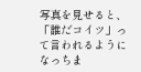写真を見せると、
「誰だコイツ」って言われるようになっちま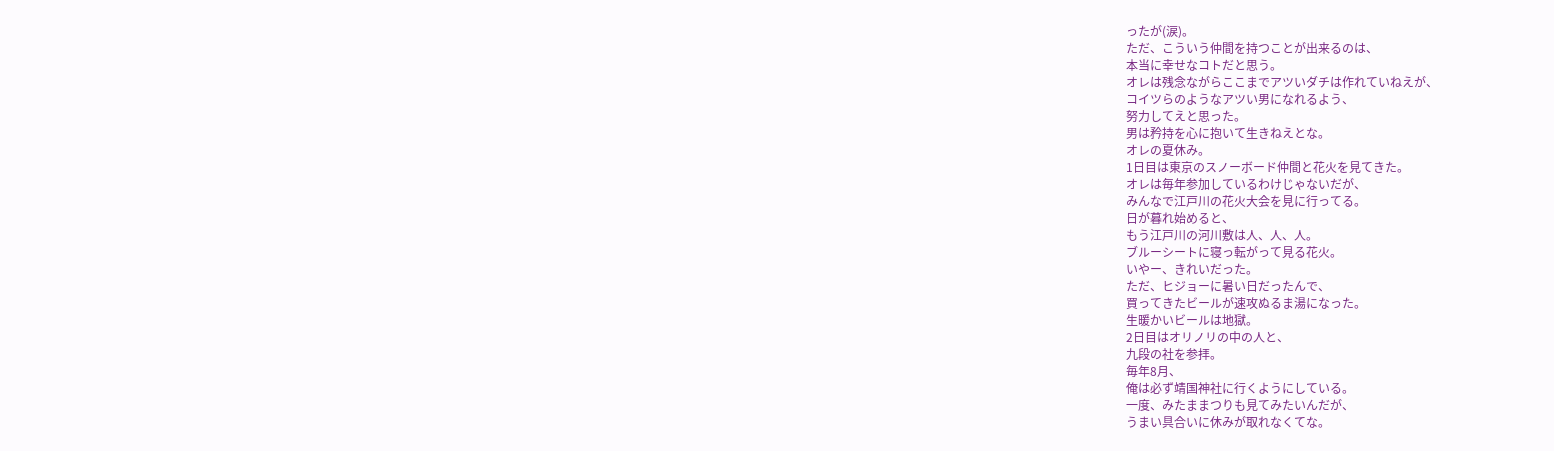ったが(涙)。
ただ、こういう仲間を持つことが出来るのは、
本当に幸せなコトだと思う。
オレは残念ながらここまでアツいダチは作れていねえが、
コイツらのようなアツい男になれるよう、
努力してえと思った。
男は矜持を心に抱いて生きねえとな。
オレの夏休み。
1日目は東京のスノーボード仲間と花火を見てきた。
オレは毎年参加しているわけじゃないだが、
みんなで江戸川の花火大会を見に行ってる。
日が暮れ始めると、
もう江戸川の河川敷は人、人、人。
ブルーシートに寝っ転がって見る花火。
いやー、きれいだった。
ただ、ヒジョーに暑い日だったんで、
買ってきたビールが速攻ぬるま湯になった。
生暖かいビールは地獄。
2日目はオリノリの中の人と、
九段の社を参拝。
毎年8月、
俺は必ず靖国神社に行くようにしている。
一度、みたままつりも見てみたいんだが、
うまい具合いに休みが取れなくてな。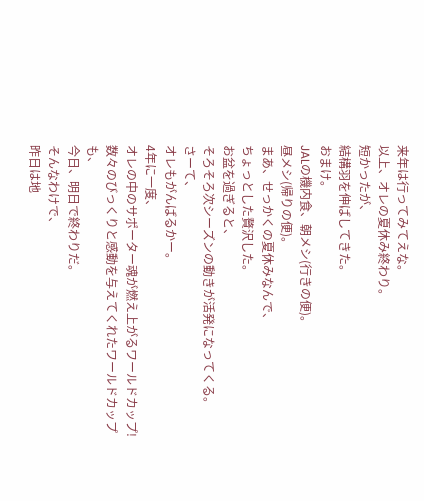来年は行ってみてえな。
以上、オレの夏休み終わり。
短かったが、
結構羽を伸ばしてきた。
おまけ。
JALの機内食、朝メシ(行きの便)。
昼メシ(帰りの便)。
まあ、せっかくの夏休みなんで、
ちょっとした贅沢した。
お盆を過ぎると、
そろそろ次シーズンの動きが活発になってくる。
さーて、
オレもがんばるかー。
4年に一度、
オレの中のサポーター魂が燃え上がるワールドカップ!
数々のびっくりと感動を与えてくれたワールドカップも、
今日、明日で終わりだ。
そんなわけで、
昨日は地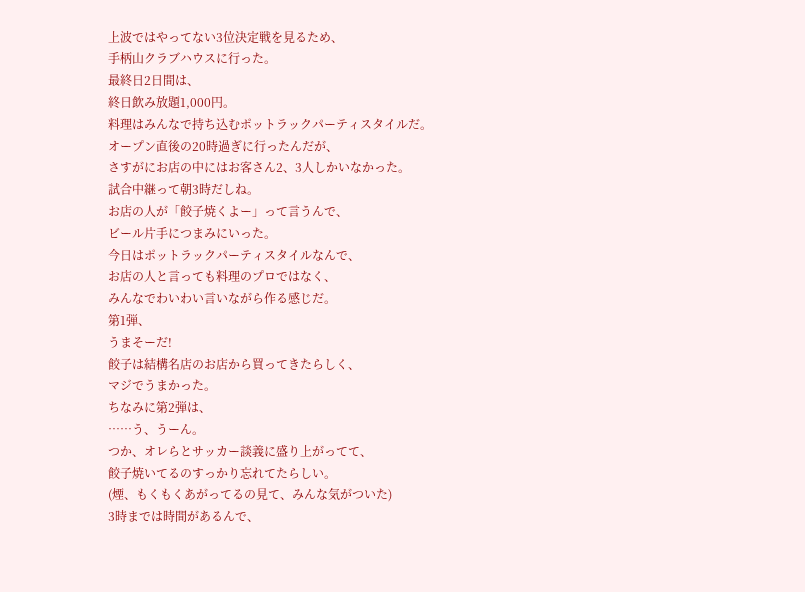上波ではやってない3位決定戦を見るため、
手柄山クラブハウスに行った。
最終日2日間は、
終日飲み放題1,000円。
料理はみんなで持ち込むポットラックパーティスタイルだ。
オープン直後の20時過ぎに行ったんだが、
さすがにお店の中にはお客さん2、3人しかいなかった。
試合中継って朝3時だしね。
お店の人が「餃子焼くよー」って言うんで、
ビール片手につまみにいった。
今日はポットラックパーティスタイルなんで、
お店の人と言っても料理のプロではなく、
みんなでわいわい言いながら作る感じだ。
第1弾、
うまそーだ!
餃子は結構名店のお店から買ってきたらしく、
マジでうまかった。
ちなみに第2弾は、
……う、うーん。
つか、オレらとサッカー談義に盛り上がってて、
餃子焼いてるのすっかり忘れてたらしい。
(煙、もくもくあがってるの見て、みんな気がついた)
3時までは時間があるんで、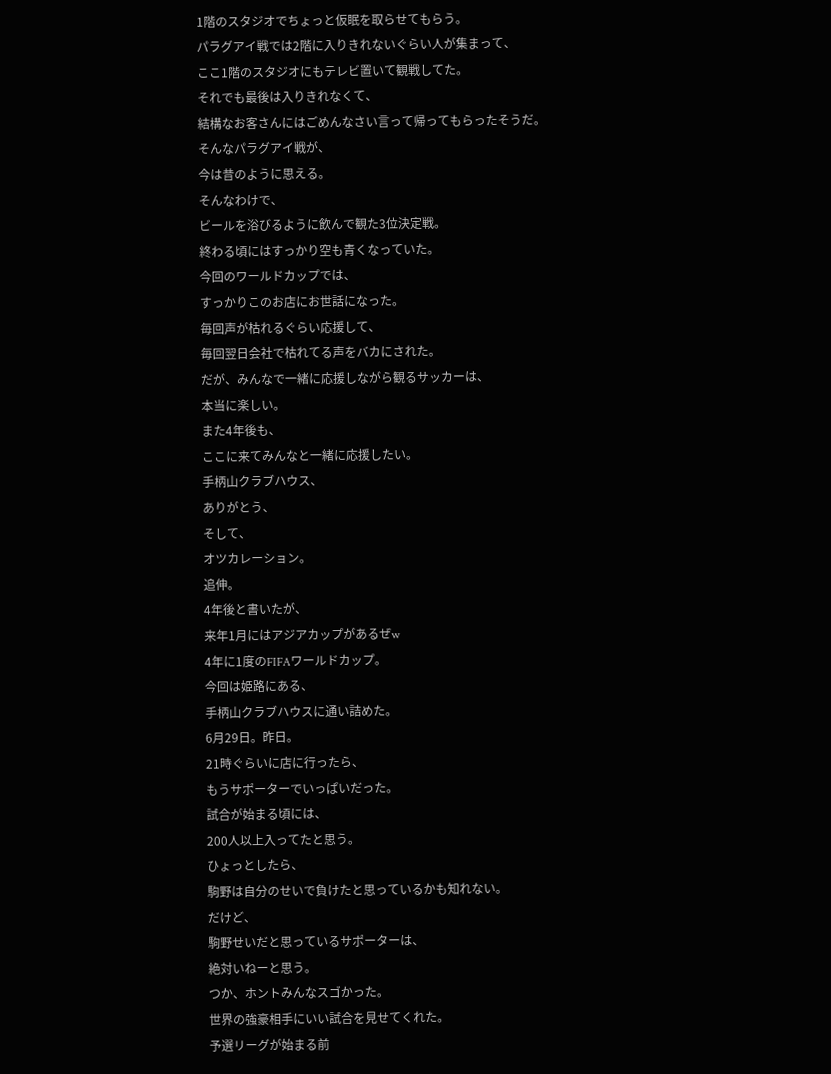1階のスタジオでちょっと仮眠を取らせてもらう。
パラグアイ戦では2階に入りきれないぐらい人が集まって、
ここ1階のスタジオにもテレビ置いて観戦してた。
それでも最後は入りきれなくて、
結構なお客さんにはごめんなさい言って帰ってもらったそうだ。
そんなパラグアイ戦が、
今は昔のように思える。
そんなわけで、
ビールを浴びるように飲んで観た3位決定戦。
終わる頃にはすっかり空も青くなっていた。
今回のワールドカップでは、
すっかりこのお店にお世話になった。
毎回声が枯れるぐらい応援して、
毎回翌日会社で枯れてる声をバカにされた。
だが、みんなで一緒に応援しながら観るサッカーは、
本当に楽しい。
また4年後も、
ここに来てみんなと一緒に応援したい。
手柄山クラブハウス、
ありがとう、
そして、
オツカレーション。
追伸。
4年後と書いたが、
来年1月にはアジアカップがあるぜw
4年に1度のFIFAワールドカップ。
今回は姫路にある、
手柄山クラブハウスに通い詰めた。
6月29日。昨日。
21時ぐらいに店に行ったら、
もうサポーターでいっぱいだった。
試合が始まる頃には、
200人以上入ってたと思う。
ひょっとしたら、
駒野は自分のせいで負けたと思っているかも知れない。
だけど、
駒野せいだと思っているサポーターは、
絶対いねーと思う。
つか、ホントみんなスゴかった。
世界の強豪相手にいい試合を見せてくれた。
予選リーグが始まる前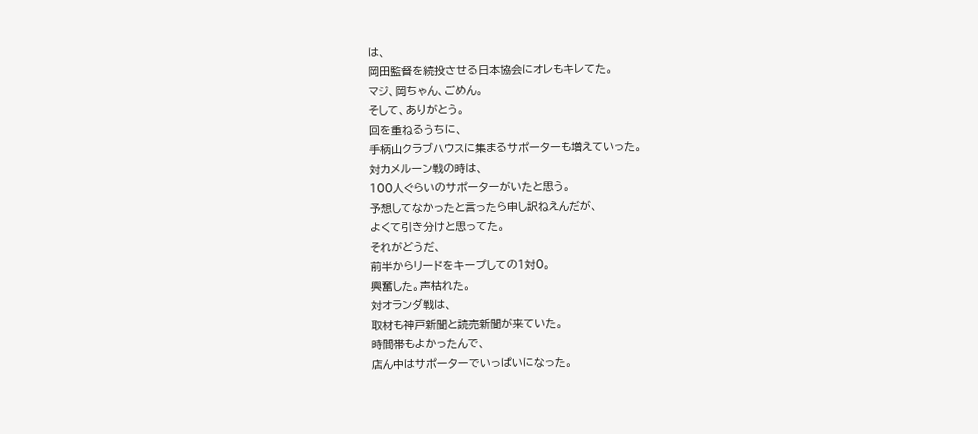は、
岡田監督を続投させる日本協会にオレもキレてた。
マジ、岡ちゃん、ごめん。
そして、ありがとう。
回を重ねるうちに、
手柄山クラブハウスに集まるサポーターも増えていった。
対カメルーン戦の時は、
100人ぐらいのサポーターがいたと思う。
予想してなかったと言ったら申し訳ねえんだが、
よくて引き分けと思ってた。
それがどうだ、
前半からリードをキープしての1対0。
興奮した。声枯れた。
対オランダ戦は、
取材も神戸新聞と読売新聞が来ていた。
時間帯もよかったんで、
店ん中はサポーターでいっぱいになった。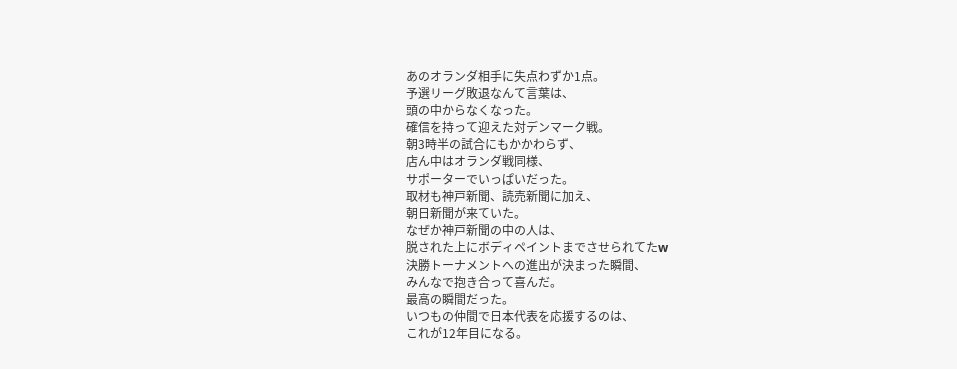あのオランダ相手に失点わずか1点。
予選リーグ敗退なんて言葉は、
頭の中からなくなった。
確信を持って迎えた対デンマーク戦。
朝3時半の試合にもかかわらず、
店ん中はオランダ戦同様、
サポーターでいっぱいだった。
取材も神戸新聞、読売新聞に加え、
朝日新聞が来ていた。
なぜか神戸新聞の中の人は、
脱された上にボディペイントまでさせられてたw
決勝トーナメントへの進出が決まった瞬間、
みんなで抱き合って喜んだ。
最高の瞬間だった。
いつもの仲間で日本代表を応援するのは、
これが12年目になる。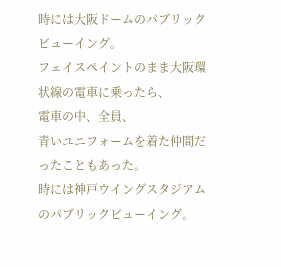時には大阪ドームのパブリックビューイング。
フェイスペイントのまま大阪環状線の電車に乗ったら、
電車の中、全員、
青いユニフォームを着た仲間だったこともあった。
時には神戸ウイングスタジアムのパブリックビューイング。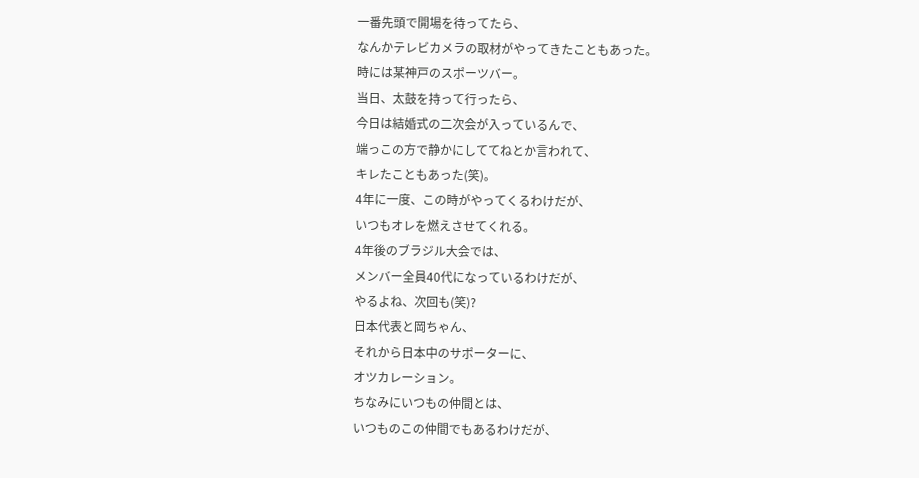一番先頭で開場を待ってたら、
なんかテレビカメラの取材がやってきたこともあった。
時には某神戸のスポーツバー。
当日、太鼓を持って行ったら、
今日は結婚式の二次会が入っているんで、
端っこの方で静かにしててねとか言われて、
キレたこともあった(笑)。
4年に一度、この時がやってくるわけだが、
いつもオレを燃えさせてくれる。
4年後のブラジル大会では、
メンバー全員40代になっているわけだが、
やるよね、次回も(笑)?
日本代表と岡ちゃん、
それから日本中のサポーターに、
オツカレーション。
ちなみにいつもの仲間とは、
いつものこの仲間でもあるわけだが、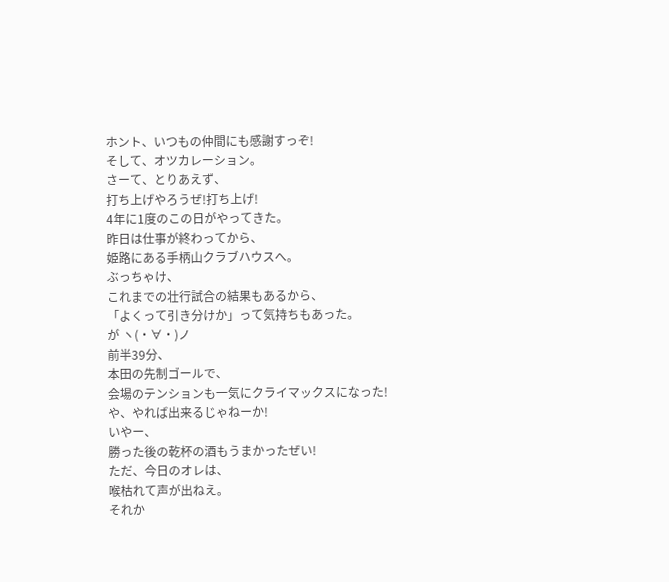ホント、いつもの仲間にも感謝すっぞ!
そして、オツカレーション。
さーて、とりあえず、
打ち上げやろうぜ!打ち上げ!
4年に1度のこの日がやってきた。
昨日は仕事が終わってから、
姫路にある手柄山クラブハウスへ。
ぶっちゃけ、
これまでの壮行試合の結果もあるから、
「よくって引き分けか」って気持ちもあった。
が ヽ(・∀・)ノ
前半39分、
本田の先制ゴールで、
会場のテンションも一気にクライマックスになった!
や、やれば出来るじゃねーか!
いやー、
勝った後の乾杯の酒もうまかったぜい!
ただ、今日のオレは、
喉枯れて声が出ねえ。
それか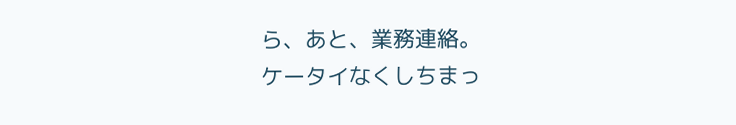ら、あと、業務連絡。
ケータイなくしちまっ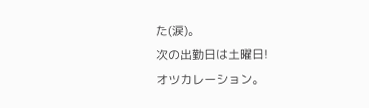た(涙)。
次の出勤日は土曜日!
オツカレーション。